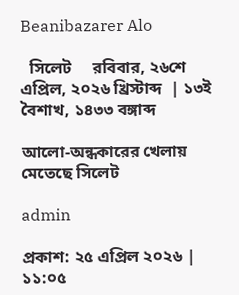Beanibazarer Alo

  সিলেট     রবিবার, ২৬শে এপ্রিল, ২০২৬ খ্রিস্টাব্দ  | ১৩ই বৈশাখ, ১৪৩৩ বঙ্গাব্দ

আলো-অন্ধকারের খেলায় মেতেছে সিলেট

admin

প্রকাশ: ২৫ এপ্রিল ২০২৬ | ১১:০৫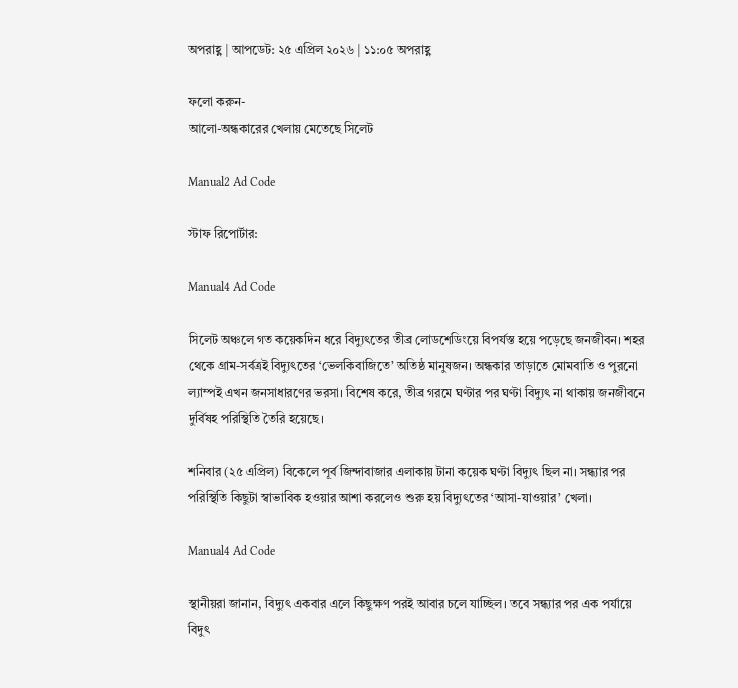অপরাহ্ণ | আপডেট: ২৫ এপ্রিল ২০২৬ | ১১:০৫ অপরাহ্ণ

ফলো করুন-
আলো-অন্ধকারের খেলায় মেতেছে সিলেট

Manual2 Ad Code

স্টাফ রিপোর্টার:

Manual4 Ad Code

সিলেট অঞ্চলে গত কয়েকদিন ধরে বিদ্যুৎতের তীব্র লোডশেডিংয়ে বিপর্যস্ত হয়ে পড়েছে জনজীবন। শহর থেকে গ্রাম-সর্বত্রই বিদ্যুৎতের ‘ভেলকিবাজিতে’ অতিষ্ঠ মানুষজন। অন্ধকার তাড়াতে মোমবাতি ও পুরনো ল্যাম্পই এখন জনসাধারণের ভরসা। বিশেষ করে, তীব্র গরমে ঘণ্টার পর ঘণ্টা বিদ্যুৎ না থাকায় জনজীবনে দুর্বিষহ পরিস্থিতি তৈরি হয়েছে।

শনিবার (২৫ এপ্রিল) বিকেলে পূর্ব জিন্দাবাজার এলাকায় টানা কয়েক ঘণ্টা বিদ্যুৎ ছিল না। সন্ধ্যার পর পরিস্থিতি কিছুটা স্বাভাবিক হওয়ার আশা করলেও শুরু হয় বিদ্যুৎতের ‘আসা-যাওয়ার’ খেলা।

Manual4 Ad Code

স্থানীয়রা জানান, বিদ্যুৎ একবার এলে কিছুক্ষণ পরই আবার চলে যাচ্ছিল। তবে সন্ধ্যার পর এক পর্যায়ে বিদুৎ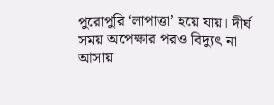পুরোপুরি ‘লাপাত্তা’ হয়ে যায়। দীর্ঘ সময় অপেক্ষার পরও বিদ্যুৎ না আসায়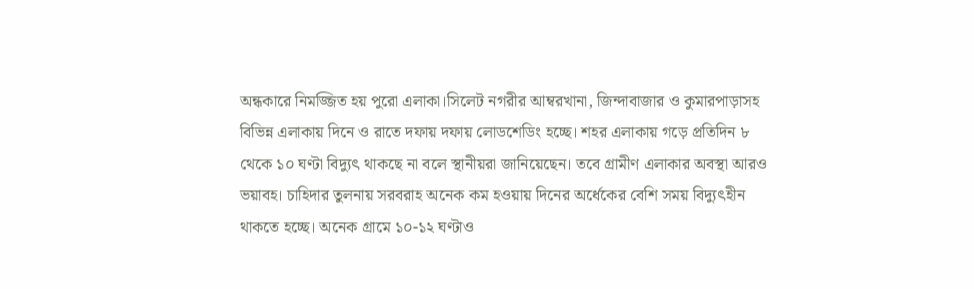অন্ধকারে নিমজ্জিত হয় পুরো এলাকা।সিলেট নগরীর আম্বরখানা, জিন্দাবাজার ও কুমারপাড়াসহ বিভিন্ন এলাকায় দিনে ও রাতে দফায় দফায় লোডশেডিং হচ্ছে। শহর এলাকায় গড়ে প্রতিদিন ৮ থেকে ১০ ঘণ্টা বিদ্যুৎ থাকছে না বলে স্থানীয়রা জানিয়েছেন। তবে গ্রামীণ এলাকার অবস্থা আরও ভয়াবহ। চাহিদার তুলনায় সরবরাহ অনেক কম হওয়ায় দিনের অর্ধেকের বেশি সময় বিদ্যুৎহীন থাকতে হচ্ছে। অনেক গ্রামে ১০-১২ ঘণ্টাও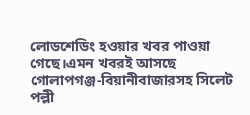লোডশেডিং হওয়ার খবর পাওয়া গেছে।এমন খবরই আসছে গোলাপগঞ্জ-বিয়ানীবাজারসহ সিলেট পল্লী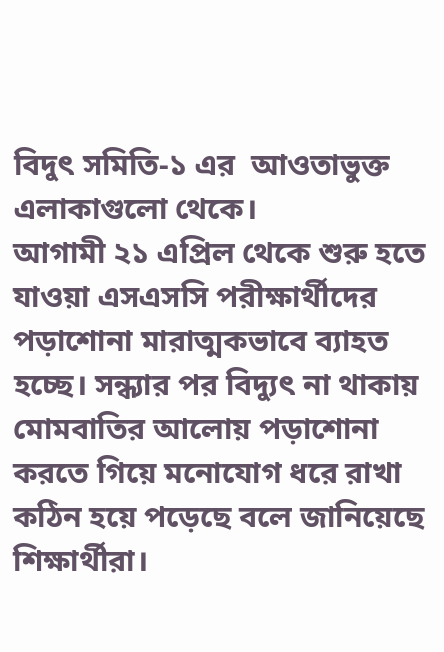বিদুৎ সমিতি-১ এর  আওতাভুক্ত এলাকাগুলো থেকে।
আগামী ২১ এপ্রিল থেকে শুরু হতে যাওয়া এসএসসি পরীক্ষার্থীদের পড়াশোনা মারাত্মকভাবে ব্যাহত হচ্ছে। সন্ধ্যার পর বিদ্যুৎ না থাকায় মোমবাতির আলোয় পড়াশোনা করতে গিয়ে মনোযোগ ধরে রাখা কঠিন হয়ে পড়েছে বলে জানিয়েছে শিক্ষার্থীরা।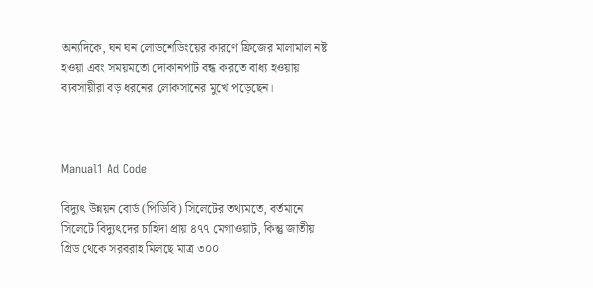অন্যদিকে, ঘন ঘন লোডশেডিংয়ের কারণে ফ্রিজের মালামাল নষ্ট হওয়া এবং সময়মতো দোকানপাট বন্ধ করতে বাধ্য হওয়ায় ব্যবসায়ীরা বড় ধরনের লোকসানের মুখে পড়েছেন।



Manual1 Ad Code

বিদ্যুৎ উন্নয়ন বোর্ড (পিডিবি) সিলেটের তথ্যমতে, বর্তমানে সিলেটে বিদ্যুৎদের চাহিদা প্রায় ৪৭৭ মেগাওয়াট, কিন্তু জাতীয় গ্রিড থেকে সরবরাহ মিলছে মাত্র ৩০০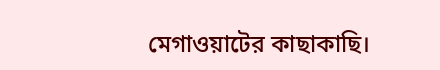মেগাওয়াটের কাছাকাছি।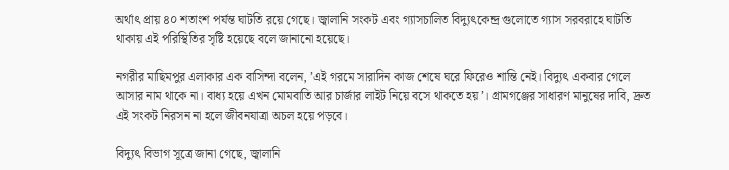অর্থাৎ প্রায় ৪০ শতাংশ পর্যন্ত ঘাটতি রয়ে গেছে। জ্বালানি সংকট এবং গ্যাসচালিত বিদ্যুৎকেন্দ্র গুলোতে গ্যাস সরবরাহে ঘাটতি থাকায় এই পরিস্থিতির সৃষ্টি হয়েছে বলে জানানো হয়েছে।

নগরীর মাছিমপুর এলাকার এক বাসিন্দা বলেন, ’এই গরমে সারাদিন কাজ শেষে ঘরে ফিরেও শান্তি নেই। বিদ্যুৎ একবার গেলে আসার নাম থাকে না। বাধ্য হয়ে এখন মোমবাতি আর চার্জার লাইট নিয়ে বসে থাকতে হয়’। গ্রামগঞ্জের সাধারণ মানুষের দাবি, দ্রুত এই সংকট নিরসন না হলে জীবনযাত্রা অচল হয়ে পড়বে।

বিদ্যুৎ বিভাগ সূত্রে জানা গেছে, জ্বালানি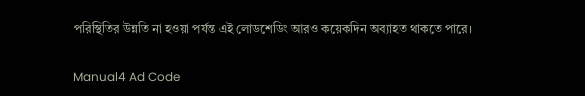পরিস্থিতির উন্নতি না হওয়া পর্যন্ত এই লোডশেডিং আরও কয়েকদিন অব্যাহত থাকতে পারে।

Manual4 Ad Code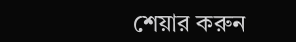শেয়ার করুন